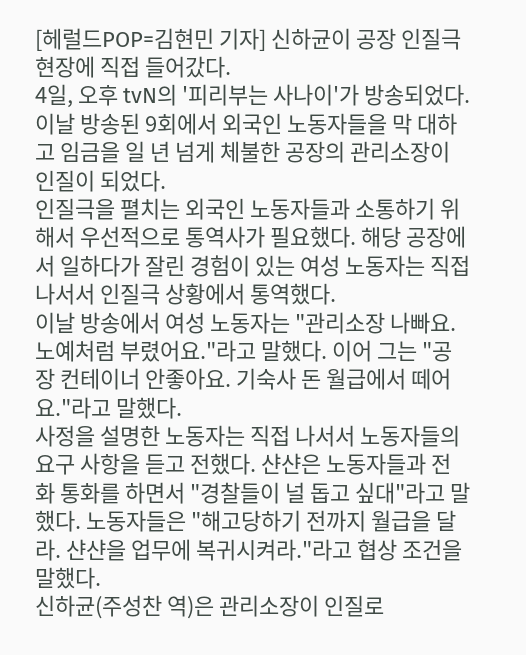[헤럴드POP=김현민 기자] 신하균이 공장 인질극 현장에 직접 들어갔다.
4일, 오후 tvN의 '피리부는 사나이'가 방송되었다. 이날 방송된 9회에서 외국인 노동자들을 막 대하고 임금을 일 년 넘게 체불한 공장의 관리소장이 인질이 되었다.
인질극을 펼치는 외국인 노동자들과 소통하기 위해서 우선적으로 통역사가 필요했다. 해당 공장에서 일하다가 잘린 경험이 있는 여성 노동자는 직접 나서서 인질극 상황에서 통역했다.
이날 방송에서 여성 노동자는 "관리소장 나빠요. 노예처럼 부렸어요."라고 말했다. 이어 그는 "공장 컨테이너 안좋아요. 기숙사 돈 월급에서 떼어요."라고 말했다.
사정을 설명한 노동자는 직접 나서서 노동자들의 요구 사항을 듣고 전했다. 샨샨은 노동자들과 전화 통화를 하면서 "경찰들이 널 돕고 싶대"라고 말했다. 노동자들은 "해고당하기 전까지 월급을 달라. 샨샨을 업무에 복귀시켜라."라고 협상 조건을 말했다.
신하균(주성찬 역)은 관리소장이 인질로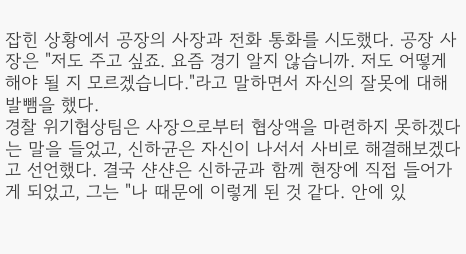잡힌 상황에서 공장의 사장과 전화 통화를 시도했다. 공장 사장은 "저도 주고 싶죠. 요즘 경기 알지 않습니까. 저도 어떻게 해야 될 지 모르겠습니다."라고 말하면서 자신의 잘못에 대해 발뺌을 했다.
경찰 위기협상팀은 사장으로부터 협상액을 마련하지 못하겠다는 말을 들었고, 신하균은 자신이 나서서 사비로 해결해보겠다고 선언했다. 결국 샨샨은 신하균과 함께 현장에 직접 들어가게 되었고, 그는 "나 때문에 이렇게 된 것 같다. 안에 있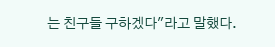는 친구들 구하겠다"라고 말했다.